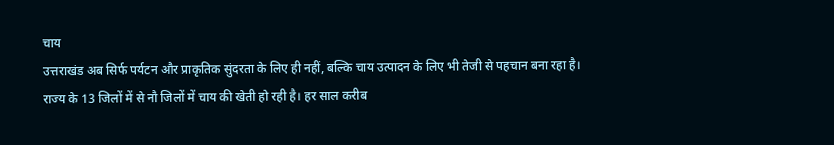चाय
उत्तराखंड अब सिर्फ पर्यटन और प्राकृतिक सुंदरता के लिए ही नहीं, बल्कि चाय उत्पादन के लिए भी तेजी से पहचान बना रहा है। राज्य के 13 जिलों में से नौ जिलों में चाय की खेती हो रही है। हर साल करीब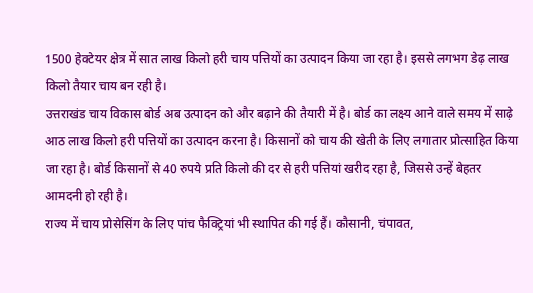1500 हेक्टेयर क्षेत्र में सात लाख किलो हरी चाय पत्तियों का उत्पादन किया जा रहा है। इससे लगभग डेढ़ लाख किलो तैयार चाय बन रही है।
उत्तराखंड चाय विकास बोर्ड अब उत्पादन को और बढ़ाने की तैयारी में है। बोर्ड का लक्ष्य आने वाले समय में साढ़े आठ लाख किलो हरी पत्तियों का उत्पादन करना है। किसानों को चाय की खेती के लिए लगातार प्रोत्साहित किया जा रहा है। बोर्ड किसानों से 40 रुपये प्रति किलो की दर से हरी पत्तियां खरीद रहा है, जिससे उन्हें बेहतर आमदनी हो रही है।
राज्य में चाय प्रोसेसिंग के लिए पांच फैक्ट्रियां भी स्थापित की गई हैं। कौसानी, चंपावत,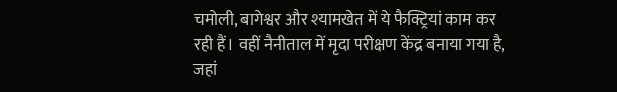चमोली, बागेश्वर और श्यामखेत में ये फैक्ट्रियां काम कर रही हैं। वहीं नैनीताल में मृदा परीक्षण केंद्र बनाया गया है, जहां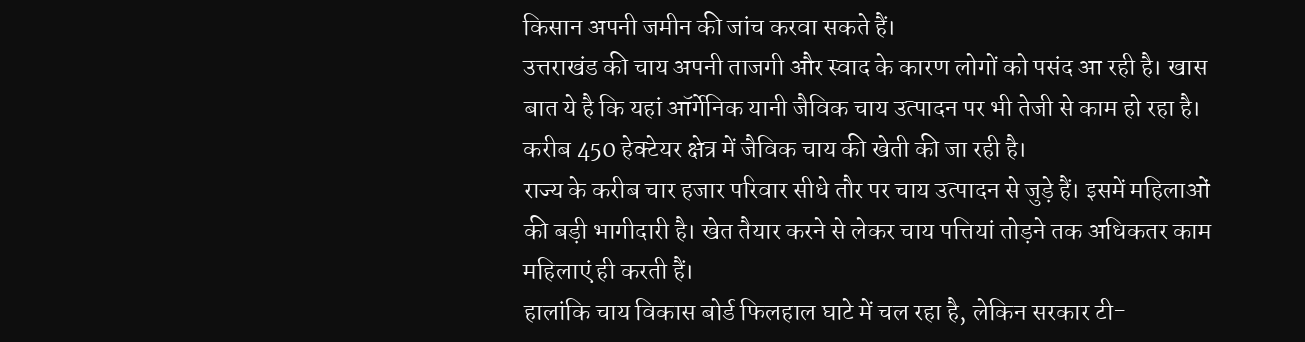किसान अपनी जमीन की जांच करवा सकते हैं।
उत्तराखंड की चाय अपनी ताजगी और स्वाद के कारण लोगों को पसंद आ रही है। खास बात ये है कि यहां ऑर्गेनिक यानी जैविक चाय उत्पादन पर भी तेजी से काम हो रहा है। करीब 450 हेक्टेयर क्षेत्र में जैविक चाय की खेती की जा रही है।
राज्य के करीब चार हजार परिवार सीधे तौर पर चाय उत्पादन से जुड़े हैं। इसमें महिलाओं की बड़ी भागीदारी है। खेत तैयार करने से लेकर चाय पत्तियां तोड़ने तक अधिकतर काम महिलाएं ही करती हैं।
हालांकि चाय विकास बोर्ड फिलहाल घाटे में चल रहा है, लेकिन सरकार टी-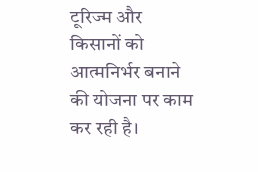टूरिज्म और किसानों को आत्मनिर्भर बनाने की योजना पर काम कर रही है।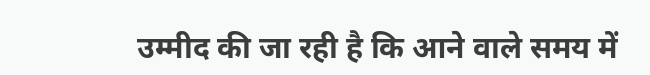उम्मीद की जा रही है कि आने वाले समय में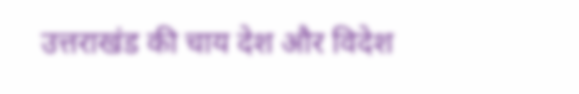उत्तराखंड की चाय देश और विदेश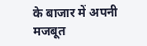के बाजार में अपनी मजबूत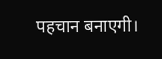पहचान बनाएगी।